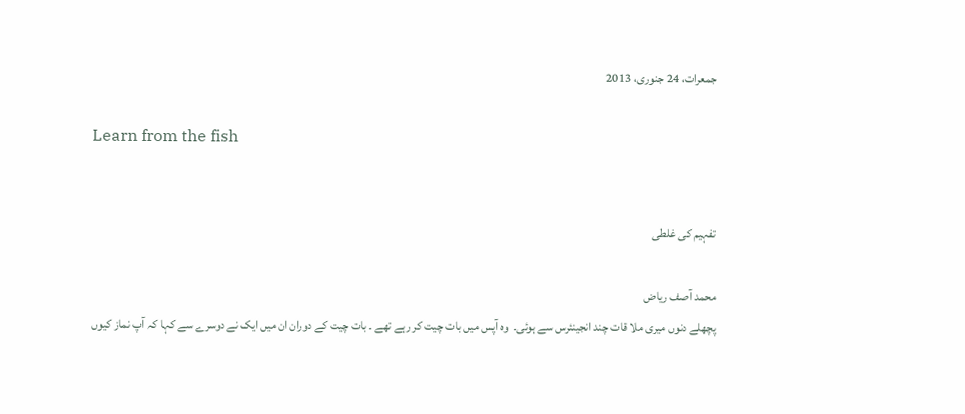جمعرات، 24 جنوری، 2013

Learn from the fish


تفہیم کی غلطی

محمد آصف ریاض
پچھلے دنوں میری ملا قات چند انجینئرس سے ہوئی۔  وہ آپس میں بات چیت کر رہے تھے ۔ بات چیت کے دوران ان میں ایک نے دوسرے سے کہا کہ آپ نماز کیوں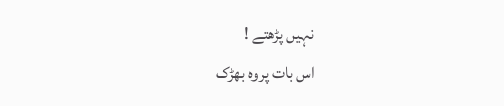نہیں پڑھتے !
اس بات پروہ بھڑک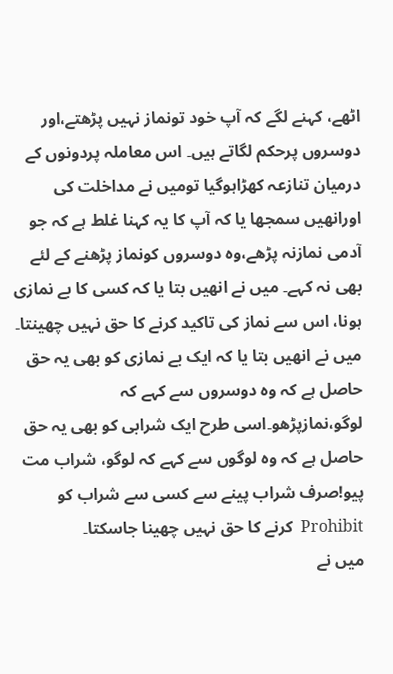اٹھے، کہنے لگے کہ آپ خود تونماز نہیں پڑھتے،اور دوسروں پرحکم لگاتے ہیں۔ اس معاملہ پردونوں کے درمیان تنازعہ کھڑاہوگیا تومیں نے مداخلت کی اورانھیں سمجھا یا کہ آپ کا یہ کہنا غلط ہے کہ جو آدمی نمازنہ پڑھے،وہ دوسروں کونماز پڑھنے کے لئے بھی نہ کہے۔ میں نے انھیں بتا یا کہ کسی کا بے نمازی ہونا، اس سے نماز کی تاکید کرنے کا حق نہیں چھینتا۔
میں نے انھیں بتا یا کہ ایک بے نمازی کو بھی یہ حق حاصل ہے کہ وہ دوسروں سے کہے کہ لوگو،نمازپڑھو۔اسی طرح ایک شرابی کو بھی یہ حق حاصل ہے کہ وہ لوگوں سے کہے کہ لوگو، شراب مت پیو!صرف شراب پینے سے کسی سے شراب کو Prohibit  کرنے کا حق نہیں چھینا جاسکتا۔
میں نے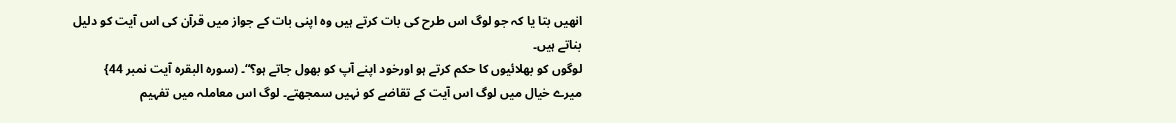انھیں بتا یا کہ جو لوگ اس طرح کی بات کرتے ہیں وہ اپنی بات کے جواز میں قرآن کی اس آیت کو دلیل بناتے ہیں۔
لوگوں کو بھلائیوں کا حکم کرتے ہو اورخود اپنے آپ کو بھول جاتے ہو؟“۔ (سورہ البقرہ آیت نمبر 44}
میرے خیال میں لوگ اس آیت کے تقاضے کو نہیں سمجھتے۔ لوگ اس معاملہ میں تفہیم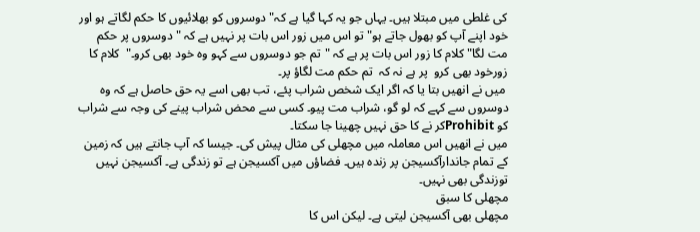کی غلطی میں مبتلا ہیں۔ یہاں جو یہ کہا گیا ہے کہ" دوسروں کو بھلائیوں کا حکم لگاتے ہو اور خود اپنے آپ کو بھول جاتے ہو" تو اس میں زور اس بات پر نہیں ہے کہ "دوسروں پر حکم مت لگا" کلام کا زور اس بات پر ہے کہ "تم جو دوسروں سے کہو وہ خود بھی کرو۔"  کلام کا زورخود بھی کرو  پر ہے نہ کہ  تم حکم مت لگاؤ پر۔
 میں نے انھیں بتا یا کہ اگر ایک شخص شراب پئے، تب بھی اسے یہ حق حاصل ہے کہ وہ دوسروں سے کہے کہ لو گو، شراب مت پیو۔ کسی سے محض شراب پینے کی وجہ سے شراب کو Prohibitکر نے کا حق نہیں چھینا جا سکتا۔
میں نے انھیں اس معاملہ میں مچھلی کی مثال پیش کی۔ جیسا کہ آپ جانتے ہیں کہ زمین کے تمام جاندارآکسیجن پر زندہ ہیں۔ فضاؤں میں آکسیجن ہے تو زندگی ہے۔ آکسیجن نہیں توزندگی بھی نہیں۔
مچھلی کا سبق
مچھلی بھی آکسیجن لیتی ہے۔ لیکن اس کا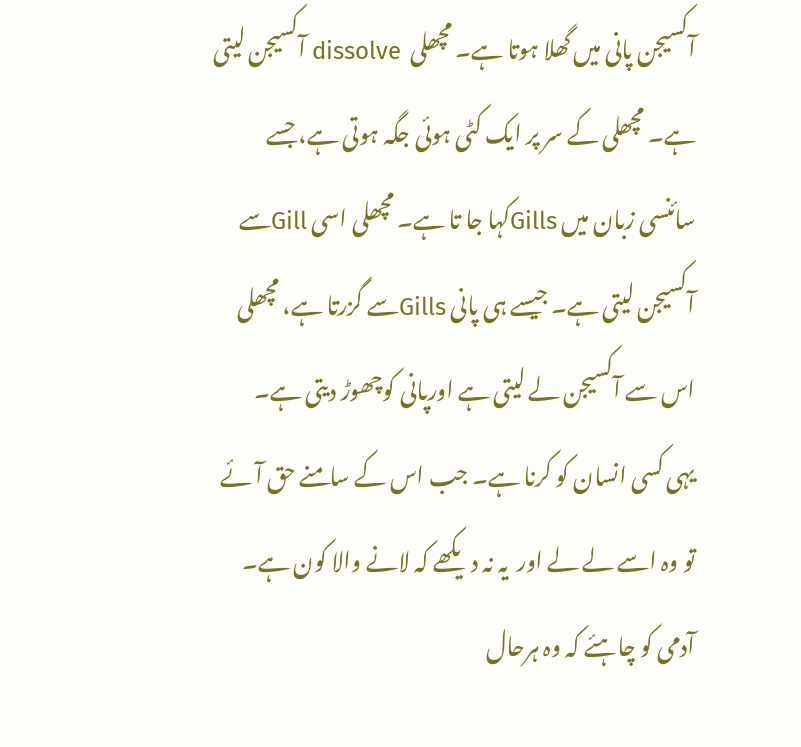آکسیجن پانی میں گھلا ہوتا ہے۔ مچھلی  dissolve آکسیجن لیتی ہے۔ مچھلی کے سر پر ایک کٹی ہوئی جگہ ہوتی ہے، جسے سائنسی زبان میں Gillsکہا جا تا ہے۔ مچھلی اسی Gillسے آکسیجن لیتی ہے۔ جیسے ہی پانی Gillsسے گزرتا ہے، مچھلی اس سے آکسیجن لے لیتی ہے اورپانی کوچھوڑ دیتی ہے۔
یہی کسی انسان کو کرنا ہے۔ جب اس کے سامنے حق آئے تو وہ اسے لے لے اور  یہ نہ دیکھے کہ لانے والا کون ہے۔ آدمی کو چاہئے کہ وہ ہرحال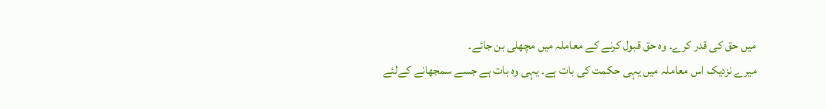میں حق کی قدر کرے۔ وہ حق قبول کرنے کے معاملہ میں مچھلی بن جائے۔
میرے نزدیک اس معاملہ میں یہی حکمت کی بات ہے۔ یہی وہ بات ہے جسے سمجھانے کےلئے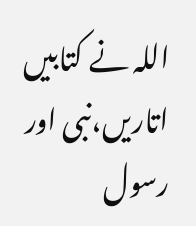اللہ نے کتابیں اتاریں،نبی اور رسول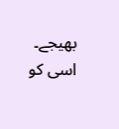بھیجے۔ اسی کو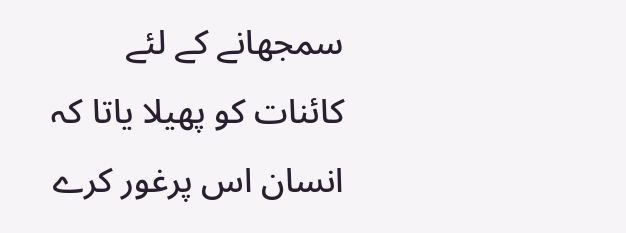سمجھانے کے لئے کائنات کو پھیلا یاتا کہ انسان اس پرغور کرے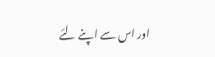اور اس سے اپنے لئے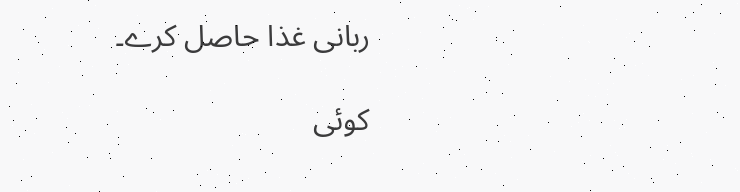ربانی غذا حاصل کرے۔

کوئی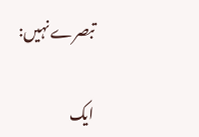تبصرے نہیں:

ایک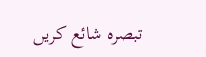تبصرہ شائع کریں